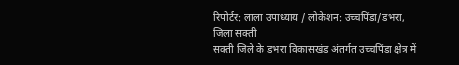रिपोर्टर: लाला उपाध्याय / लोकेशन: उच्चपिंडा/डभरा, जिला सक्ती
सक्ती जिले के डभरा विकासखंड अंतर्गत उच्चपिंडा क्षेत्र में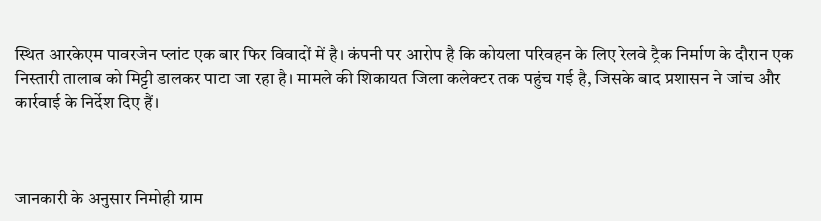स्थित आरकेएम पावरजेन प्लांट एक बार फिर विवादों में है। कंपनी पर आरोप है कि कोयला परिवहन के लिए रेलवे ट्रैक निर्माण के दौरान एक निस्तारी तालाब को मिट्टी डालकर पाटा जा रहा है। मामले की शिकायत जिला कलेक्टर तक पहुंच गई है, जिसके बाद प्रशासन ने जांच और कार्रवाई के निर्देश दिए हैं।



जानकारी के अनुसार निमोही ग्राम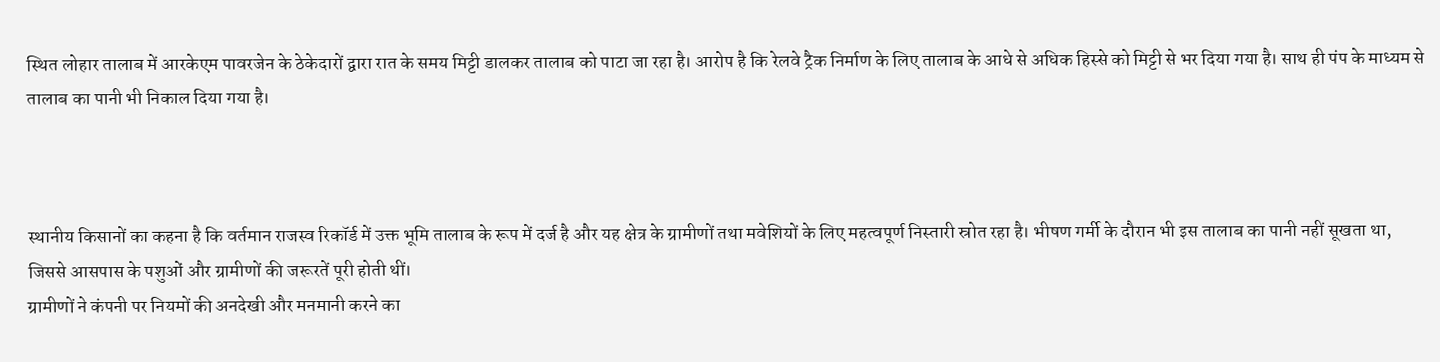स्थित लोहार तालाब में आरकेएम पावरजेन के ठेकेदारों द्वारा रात के समय मिट्टी डालकर तालाब को पाटा जा रहा है। आरोप है कि रेलवे ट्रैक निर्माण के लिए तालाब के आधे से अधिक हिस्से को मिट्टी से भर दिया गया है। साथ ही पंप के माध्यम से तालाब का पानी भी निकाल दिया गया है।



स्थानीय किसानों का कहना है कि वर्तमान राजस्व रिकॉर्ड में उक्त भूमि तालाब के रूप में दर्ज है और यह क्षेत्र के ग्रामीणों तथा मवेशियों के लिए महत्वपूर्ण निस्तारी स्रोत रहा है। भीषण गर्मी के दौरान भी इस तालाब का पानी नहीं सूखता था, जिससे आसपास के पशुओं और ग्रामीणों की जरूरतें पूरी होती थीं।
ग्रामीणों ने कंपनी पर नियमों की अनदेखी और मनमानी करने का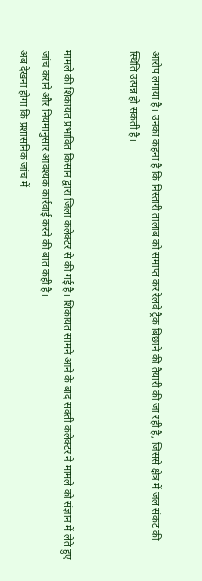आरोप लगाया है। उनका कहना है कि निस्तारी तालाब को समाप्त कर रेलवे ट्रैक बिछाने की तैयारी की जा रही है, जिससे क्षेत्र में जल संकट की स्थिति उत्पन्न हो सकती है।


मामले की शिकायत प्रभावित किसान द्वारा जिला कलेक्टर से की गई है। शिकायत सामने आने के बाद सक्ती कलेक्टर ने मामले को संज्ञान में लेते हुए जांच कराने और नियमानुसार आवश्यक कार्रवाई करने की बात कही है।
अब देखना होगा कि प्रशासनिक जांच में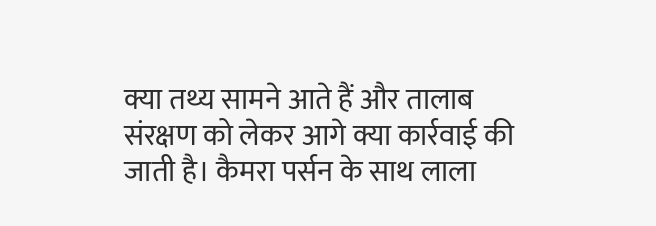क्या तथ्य सामने आते हैं और तालाब संरक्षण को लेकर आगे क्या कार्रवाई की जाती है। कैमरा पर्सन के साथ लाला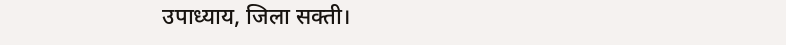उपाध्याय, जिला सक्ती।